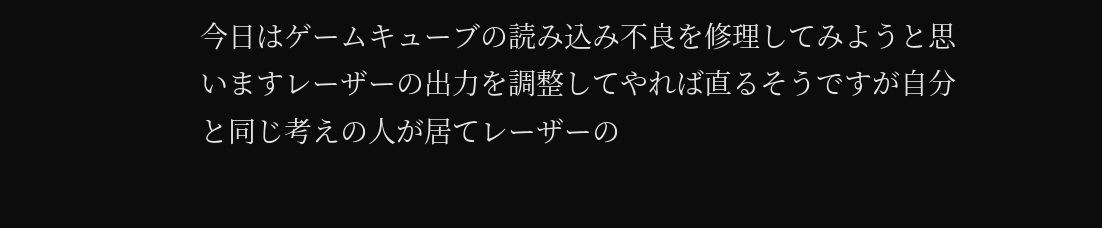今日はゲームキューブの読み込み不良を修理してみようと思いますレーザーの出力を調整してやれば直るそうですが自分と同じ考えの人が居てレーザーの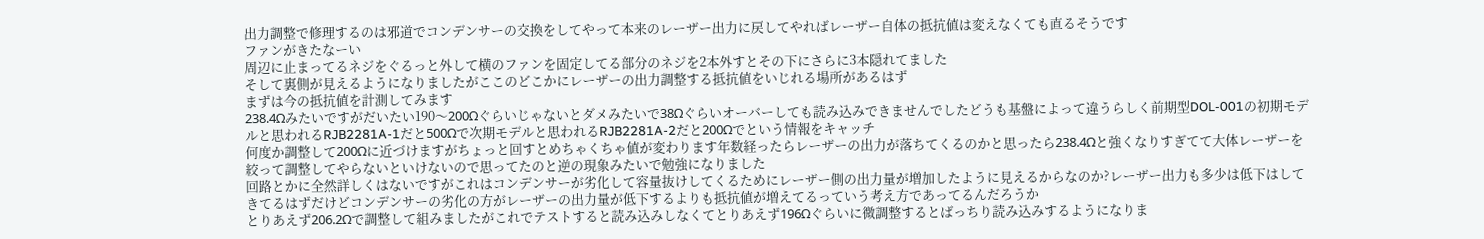出力調整で修理するのは邪道でコンデンサーの交換をしてやって本来のレーザー出力に戻してやればレーザー自体の抵抗値は変えなくても直るそうです
ファンがきたなーい
周辺に止まってるネジをぐるっと外して横のファンを固定してる部分のネジを2本外すとその下にさらに3本隠れてました
そして裏側が見えるようになりましたがここのどこかにレーザーの出力調整する抵抗値をいじれる場所があるはず
まずは今の抵抗値を計測してみます
238.4Ωみたいですがだいたい190〜200Ωぐらいじゃないとダメみたいで38Ωぐらいオーバーしても読み込みできませんでしたどうも基盤によって違うらしく前期型DOL-001の初期モデルと思われるRJB2281A-1だと500Ωで次期モデルと思われるRJB2281A-2だと200Ωでという情報をキャッチ
何度か調整して200Ωに近づけますがちょっと回すとめちゃくちゃ値が変わります年数経ったらレーザーの出力が落ちてくるのかと思ったら238.4Ωと強くなりすぎてて大体レーザーを絞って調整してやらないといけないので思ってたのと逆の現象みたいで勉強になりました
回路とかに全然詳しくはないですがこれはコンデンサーが劣化して容量抜けしてくるためにレーザー側の出力量が増加したように見えるからなのか?レーザー出力も多少は低下はしてきてるはずだけどコンデンサーの劣化の方がレーザーの出力量が低下するよりも抵抗値が増えてるっていう考え方であってるんだろうか
とりあえず206.2Ωで調整して組みましたがこれでテストすると読み込みしなくてとりあえず196Ωぐらいに微調整するとばっちり読み込みするようになりま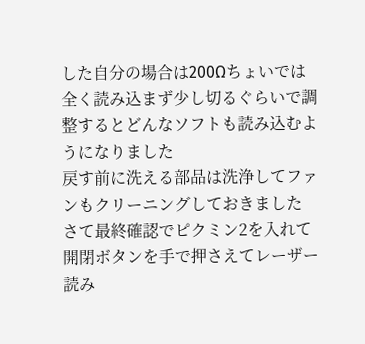した自分の場合は200Ωちょいでは全く読み込まず少し切るぐらいで調整するとどんなソフトも読み込むようになりました
戻す前に洗える部品は洗浄してファンもクリーニングしておきました
さて最終確認でピクミン2を入れて開閉ボタンを手で押さえてレーザー読み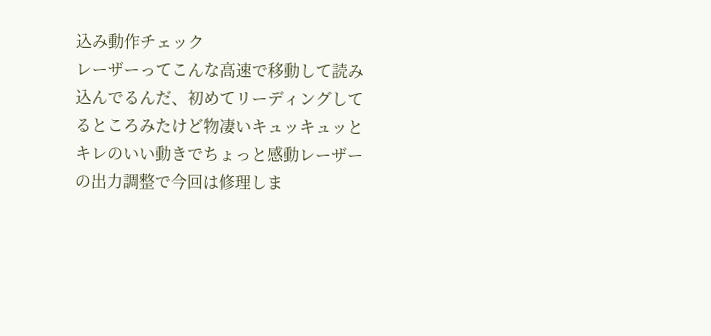込み動作チェック
レーザーってこんな高速で移動して読み込んでるんだ、初めてリーディングしてるところみたけど物凄いキュッキュッとキレのいい動きでちょっと感動レーザーの出力調整で今回は修理しま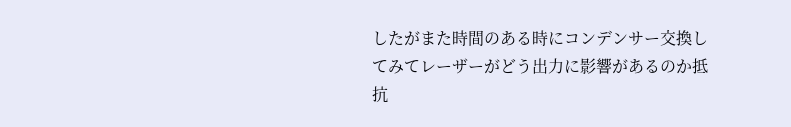したがまた時間のある時にコンデンサー交換してみてレーザーがどう出力に影響があるのか抵抗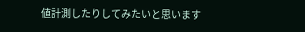値計測したりしてみたいと思います